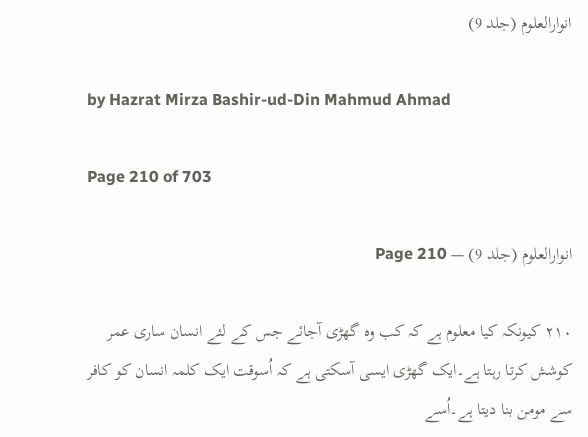انوارالعلوم (جلد 9)

by Hazrat Mirza Bashir-ud-Din Mahmud Ahmad

Page 210 of 703

انوارالعلوم (جلد 9) — Page 210

۲۱۰ کیونکہ کیا معلوم ہے کہ کب وہ گھڑی آجائے جس کے لئے انسان ساری عمر کوشش کرتا رہتا ہے۔ایک گھڑی ایسی آسکتی ہے کہ اُسوقت ایک کلمہ انسان کو کافر سے مومن بنا دیتا ہے۔اُسے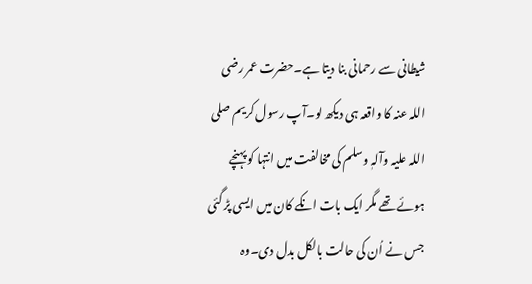شیطانی سے رحمانی بنا دیتا ہے۔حضرت عمر رضی اللہ عنہ کا واقعہ ہی دیکھ لو۔آپ رسول کریم صلی اللہ علیہ وآلہٖ وسلم کی مخالفت میں انتہا کو پہنچے ہوئے تھے مگر ایک بات انکے کان میں ایسی پڑ گئی جس نے اُن کی حالت بالکل بدل دی۔وہ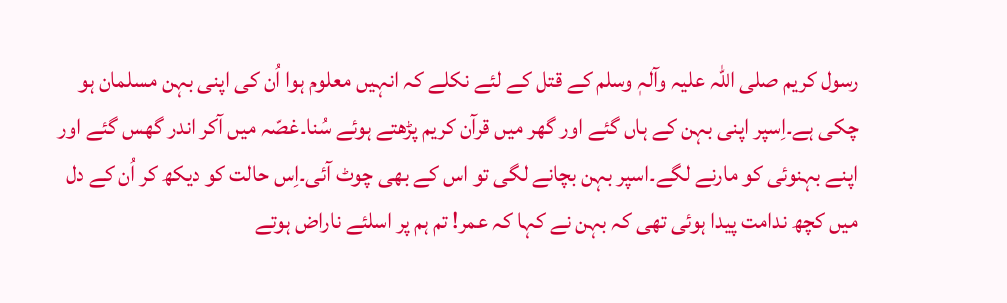رسول کریم صلی اللہ علیہ وآلہٖ وسلم کے قتل کے لئے نکلے کہ انہیں معلوم ہوا اُن کی اپنی بہن مسلمان ہو چکی ہے۔اِسپر اپنی بہن کے ہاں گئے اور گھر میں قرآن کریم پڑھتے ہوئے سُنا۔غصّہ میں آکر اندر گھس گئے اور اپنے بہنوئی کو مارنے لگے۔اسپر بہن بچانے لگی تو اس کے بھی چوٹ آئی۔اِس حالت کو دیکھ کر اُن کے دل میں کچھ ندامت پیدا ہوئی تھی کہ بہن نے کہا کہ عمر! تم ہم پر اسلئے ناراض ہوتے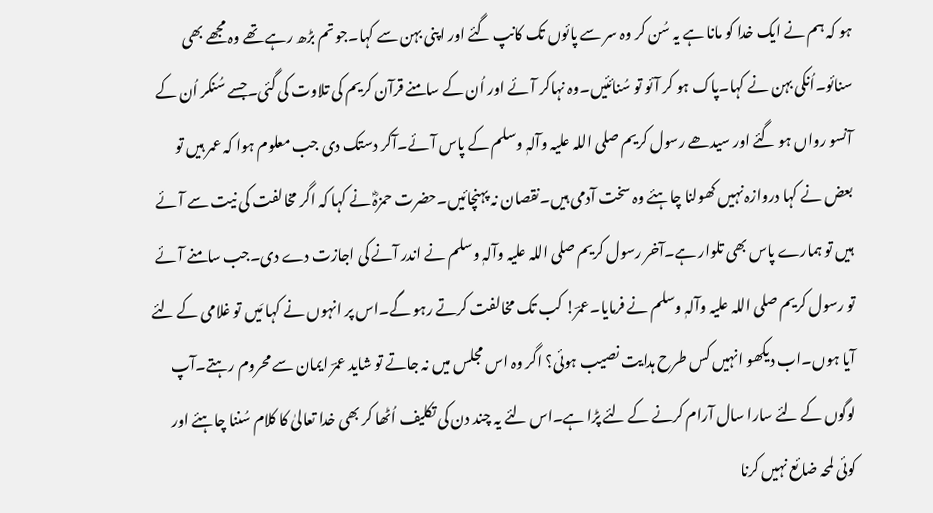ہو کہ ہم نے ایک خدا کو مانا ہے یہ سُن کر وہ سر سے پائوں تک کانپ گئے اور اپنی بہن سے کہا۔جو تم بڑھ رہے تھے وہ مجھے بھی سنائو۔اُنکی بہن نے کہا۔پاک ہو کر آئو تو سُنائئیں۔وہ نہاکر آئے اور اُن کے سامنے قرآن کریم کی تلاوت کی گئی۔جسے سُنکر اُن کے آنسو رواں ہو گئے اور سیدھے رسول کریم صلی اللہ علیہ وآلہٖ وسلم کے پاس آئے۔آکر دستک دی جب معلوم ہوا کہ عمر ہیں تو بعض نے کہا دروازہ نہیں کھولنا چاہئے وہ سخت آدمی ہیں۔نقصان نہ پہنچائیں۔حضرت حمزہؓ نے کہا کہ اگر مخالفت کی نیت سے آئے ہیں تو ہمارے پاس بھی تلوار ہے۔آخر رسول کریم صلی اللہ علیہ وآلہٖ وسلم نے اندر آنے کی اجازت دے دی۔جب سامنے آئے تو رسول کریم صلی اللہ علیہ وآلہٖ وسلم نے فرمایا۔عمرؔ! کب تک مخالفت کرتے رہو گے۔اس پر انہوں نے کہا مَیں تو غلامی کے لئے آیا ہوں۔اب دیکھو انہیں کس طرح ہدایت نصیب ہوئی؟ اگر وہ اس مجلس میں نہ جاتے تو شاید عمرؔ ایمان سے محروم رہتے۔آپ لوگوں کے لئے سارا سال آرام کرنے کے لئے پڑا ہے۔اس لئے یہ چند دن کی تکلیف اُٹھا کر بھی خدا تعالیٰ کا کلام سُننا چاہئے اور کوئی لمحہ ضائع نہیں کرنا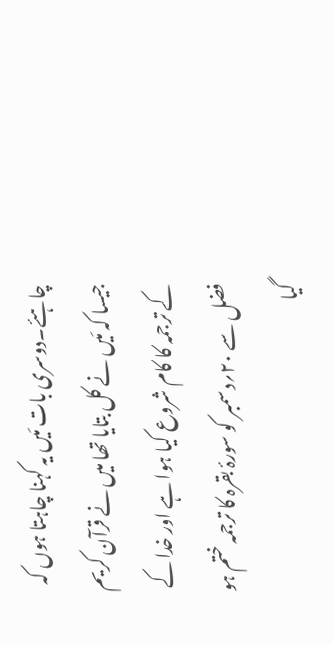چاہئے۔دوسری بات مَیں یہ کہنا چاہتا ہوں کہ جیسا کہ مَیں نے کل بتایا تھا میں نے قرآن کریم کے ترجمہ کا کام شروع کیا ہوا ہے اور خدا کے فضل سے ۲۰؍دسمبر کو سورۂ بقرہ کا ترجمہ ختم ہو گیا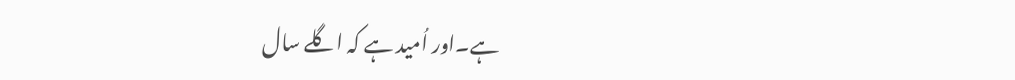ہے۔اور اُمید ہے کہ اگلے سال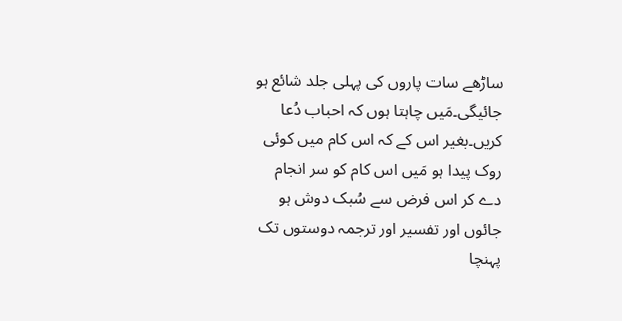ساڑھے سات پاروں کی پہلی جلد شائع ہو جائیگی۔مَیں چاہتا ہوں کہ احباب دُعا کریں۔بغیر اس کے کہ اس کام میں کوئی روک پیدا ہو مَیں اس کام کو سر انجام دے کر اس فرض سے سُبک دوش ہو جائوں اور تفسیر اور ترجمہ دوستوں تک پہنچا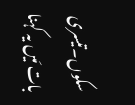سکوں۔تیسری بات مَیں یہ کہنا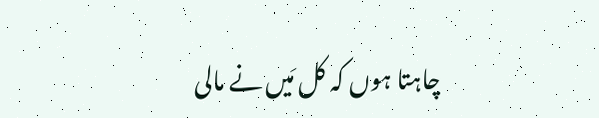چاہتا ہوں کہ کل مَیں نے مالی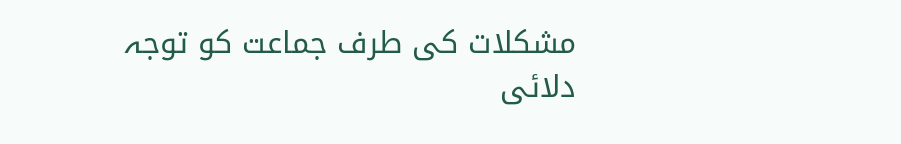مشکلات کی طرف جماعت کو توجہ دلائی